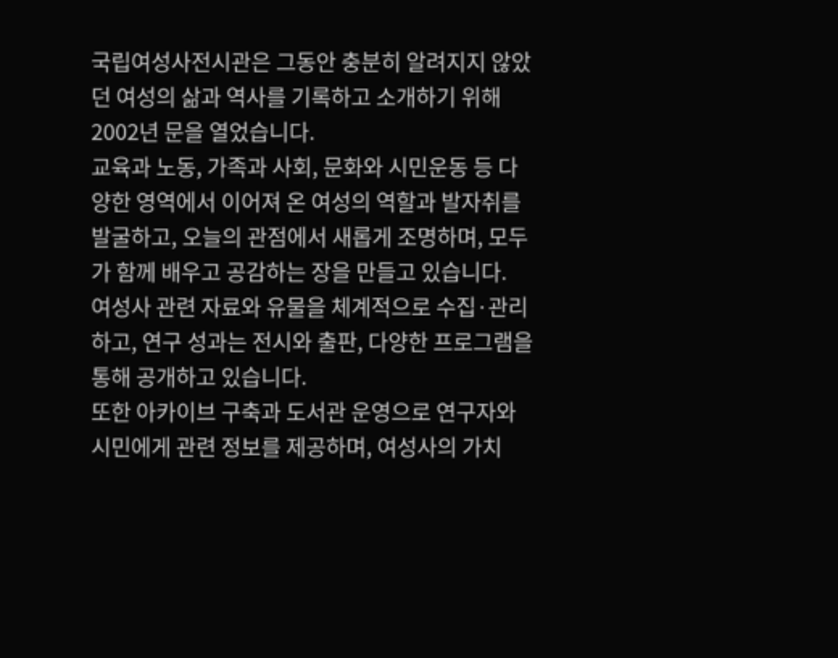국립여성사전시관은 그동안 충분히 알려지지 않았던 여성의 삶과 역사를 기록하고 소개하기 위해 2002년 문을 열었습니다.
교육과 노동, 가족과 사회, 문화와 시민운동 등 다양한 영역에서 이어져 온 여성의 역할과 발자취를 발굴하고, 오늘의 관점에서 새롭게 조명하며, 모두가 함께 배우고 공감하는 장을 만들고 있습니다.
여성사 관련 자료와 유물을 체계적으로 수집·관리하고, 연구 성과는 전시와 출판, 다양한 프로그램을 통해 공개하고 있습니다.
또한 아카이브 구축과 도서관 운영으로 연구자와 시민에게 관련 정보를 제공하며, 여성사의 가치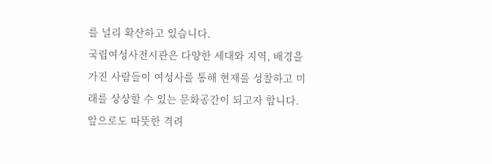를 널리 확산하고 있습니다.
국립여성사전시관은 다양한 세대와 지역, 배경을 가진 사람들이 여성사를 통해 현재를 성찰하고 미래를 상상할 수 있는 문화공간이 되고자 합니다.
앞으로도 따뜻한 격려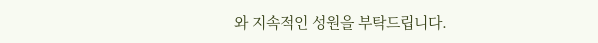와 지속적인 성원을 부탁드립니다.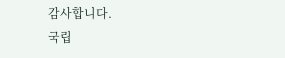감사합니다.
국립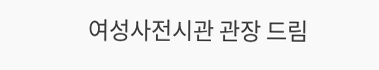여성사전시관 관장 드림